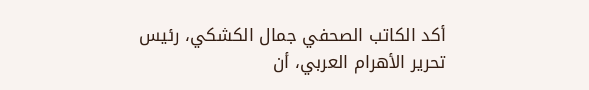أكد الكاتب الصحفي جمال الكشكي، رئيس تحرير الأهرام العربي، أن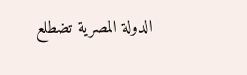الدولة المصرية تضطلع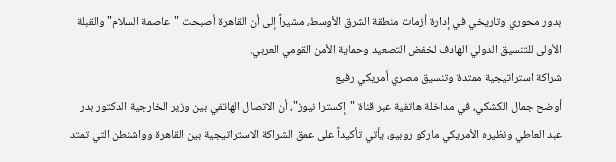بدور محوري وتاريخي في إدارة أزمات منطقة الشرق الأوسط، مشيراً إلى أن القاهرة أصبحت "عاصمة السلام" والقبلة الأولى للتنسيق الدولي الهادف لخفض التصعيد وحماية الأمن القومي العربي.
شراكة استراتيجية ممتدة وتنسيق مصري أمريكي رفيع
أوضح جمال الكشكي، في مداخلة هاتفية عبر قناة "إكسترا نيوز"، أن الاتصال الهاتفي بين وزير الخارجية الدكتور بدر عبد العاطي ونظيره الأمريكي ماركو روبيو، يأتي تأكيداً على عمق الشراكة الاستراتيجية بين القاهرة وواشنطن التي تمتد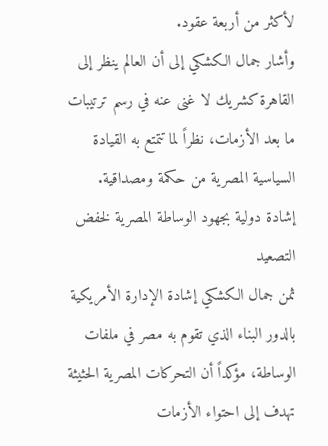لأكثر من أربعة عقود.
وأشار جمال الكشكي إلى أن العالم ينظر إلى القاهرة كشريك لا غنى عنه في رسم ترتيبات ما بعد الأزمات، نظراً لما تتمتع به القيادة السياسية المصرية من حكمة ومصداقية.
إشادة دولية بجهود الوساطة المصرية لخفض التصعيد
ثمن جمال الكشكي إشادة الإدارة الأمريكية بالدور البناء الذي تقوم به مصر في ملفات الوساطة، مؤكداً أن التحركات المصرية الحثيثة تهدف إلى احتواء الأزمات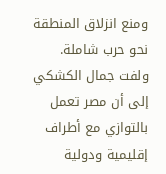ومنع انزلاق المنطقة نحو حرب شاملة.
ولفت جمال الكشكي إلى أن مصر تعمل بالتوازي مع أطراف إقليمية ودولية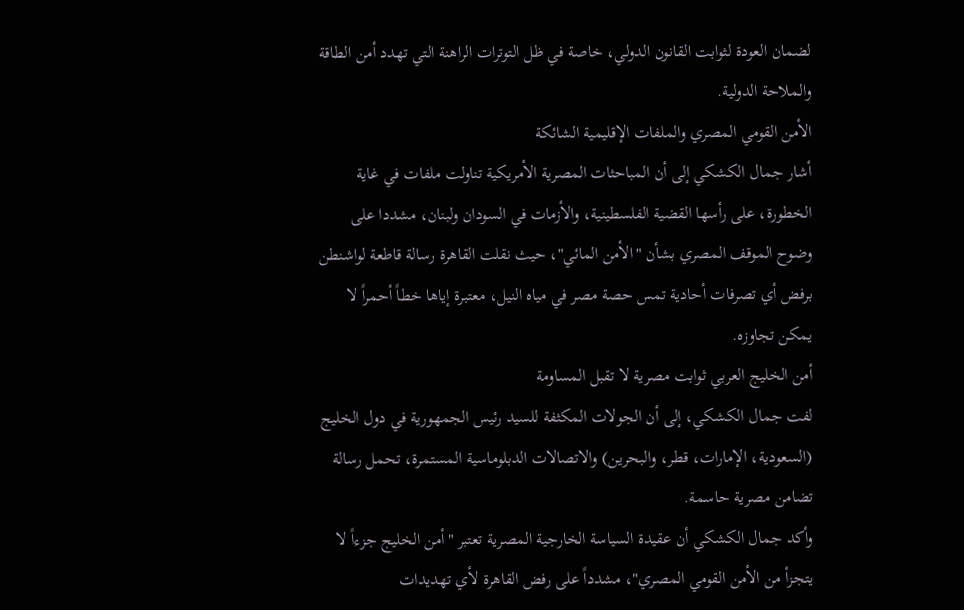لضمان العودة لثوابت القانون الدولي، خاصة في ظل التوترات الراهنة التي تهدد أمن الطاقة والملاحة الدولية.
الأمن القومي المصري والملفات الإقليمية الشائكة
أشار جمال الكشكي إلى أن المباحثات المصرية الأمريكية تناولت ملفات في غاية الخطورة، على رأسها القضية الفلسطينية، والأزمات في السودان ولبنان، مشددا على وضوح الموقف المصري بشأن "الأمن المائي"، حيث نقلت القاهرة رسالة قاطعة لواشنطن برفض أي تصرفات أحادية تمس حصة مصر في مياه النيل، معتبرة إياها خطاً أحمراً لا يمكن تجاوزه.
أمن الخليج العربي ثوابت مصرية لا تقبل المساومة
لفت جمال الكشكي، إلى أن الجولات المكثفة للسيد رئيس الجمهورية في دول الخليج (السعودية، الإمارات، قطر، والبحرين) والاتصالات الدبلوماسية المستمرة، تحمل رسالة تضامن مصرية حاسمة.
وأكد جمال الكشكي أن عقيدة السياسة الخارجية المصرية تعتبر "أمن الخليج جزءاً لا يتجزأ من الأمن القومي المصري"، مشدداً على رفض القاهرة لأي تهديدات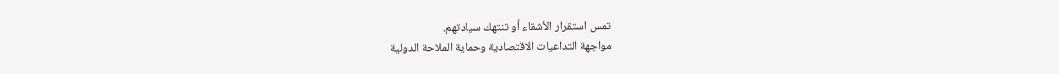تمس استقرار الأشقاء أو تنتهك سيادتهم.
مواجهة التداعيات الاقتصادية وحماية الملاحة الدولية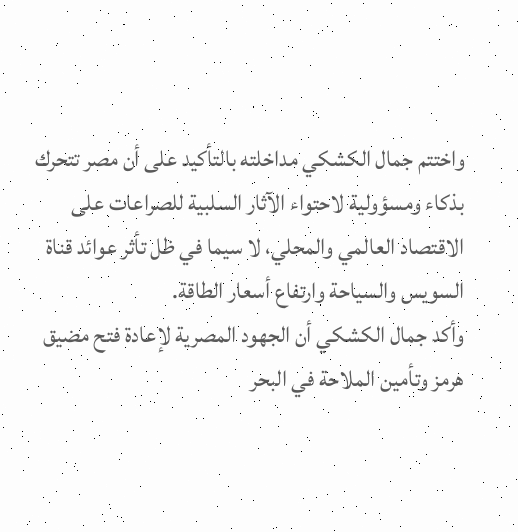واختتم جمال الكشكي مداخلته بالتأكيد على أن مصر تتحرك بذكاء ومسؤولية لاحتواء الآثار السلبية للصراعات على الاقتصاد العالمي والمحلي، لا سيما في ظل تأثر عوائد قناة السويس والسياحة وارتفاع أسعار الطاقة.
وأكد جمال الكشكي أن الجهود المصرية لإعادة فتح مضيق هرمز وتأمين الملاحة في البحر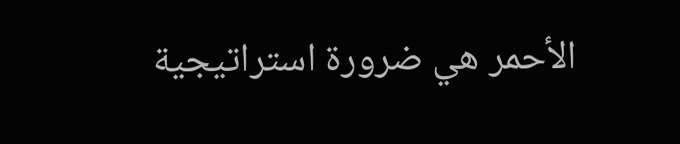الأحمر هي ضرورة استراتيجية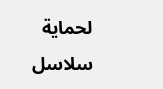لحماية سلاسل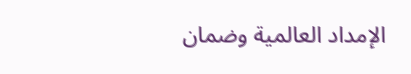الإمداد العالمية وضمان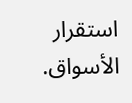استقرار الأسواق.